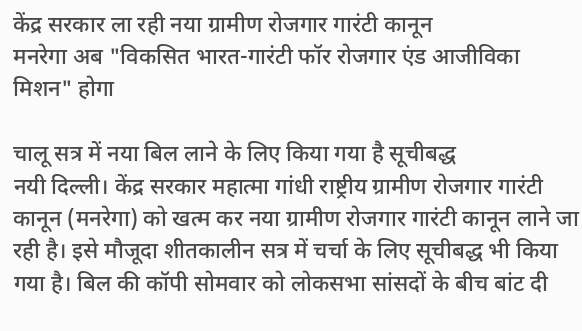केंद्र सरकार ला रही नया ग्रामीण रोजगार गारंटी कानून
मनरेगा अब "विकसित भारत-गारंटी फॉर रोजगार एंड आजीविका मिशन" होगा

चालू सत्र में नया बिल लाने के लिए किया गया है सूचीबद्ध
नयी दिल्ली। केंद्र सरकार महात्मा गांधी राष्ट्रीय ग्रामीण रोजगार गारंटी कानून (मनरेगा) को खत्म कर नया ग्रामीण रोजगार गारंटी कानून लाने जा रही है। इसे मौजूदा शीतकालीन सत्र में चर्चा के लिए सूचीबद्ध भी किया गया है। बिल की कॉपी सोमवार को लोकसभा सांसदों के बीच बांट दी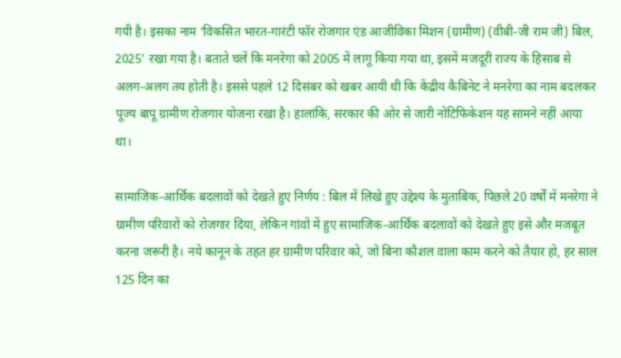गयी है। इसका नाम ‘विकसित भारत-गारंटी फॉर रोजगार एंड आजीविका मिशन (ग्रामीण) (वीबी-जी राम जी) बिल, 2025’ रखा गया है। बताते चलें कि मनरेगा को 2005 में लागू किया गया था, इसमें मजदूरी राज्य के हिसाब से अलग-अलग तय होती है। इससे पहले 12 दिसंबर को खबर आयी थी कि केंद्रीय कैबिनेट ने मनरेगा का नाम बदलकर पूज्य बापू ग्रामीण रोजगार योजना रखा है। हालांकि, सरकार की ओर से जारी नोटिफिकेशन यह सामने नहीं आया था।

सामाजिक-आर्थिक बदलावों को देखते हुए निर्णय : बिल में लिखे हुए उद्देश्य के मुताबिक, पिछले 20 वर्षों में मनरेगा ने ग्रामीण परिवारों को रोजगार दिया, लेकिन गांवों में हुए सामाजिक-आर्थिक बदलावों को देखते हुए इसे और मजबूत करना जरूरी है। नये कानून के तहत हर ग्रामीण परिवार को, जो बिना कौशल वाला काम करने को तैयार हो, हर साल 125 दिन का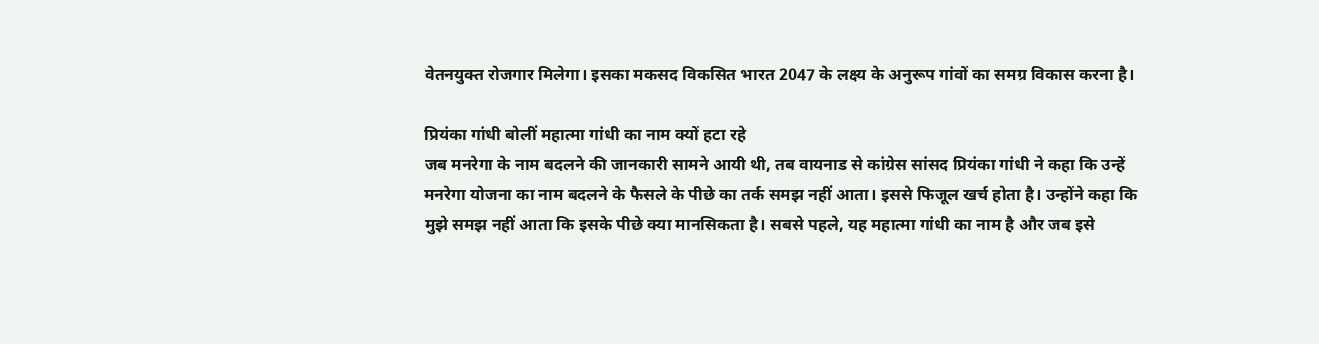वेतनयुक्त रोजगार मिलेगा। इसका मकसद विकसित भारत 2047 के लक्ष्य के अनुरूप गांवों का समग्र विकास करना है।

प्रियंका गांधी बोलीं महात्मा गांधी का नाम क्यों हटा रहे
जब मनरेगा के नाम बदलने की जानकारी सामने आयी थी, तब वायनाड से कांग्रेस सांसद प्रियंका गांधी ने कहा कि उन्हें मनरेगा योजना का नाम बदलने के फैसले के पीछे का तर्क समझ नहीं आता। इससे फिजूल खर्च होता है। उन्होंने कहा कि मुझे समझ नहीं आता कि इसके पीछे क्या मानसिकता है। सबसे पहले, यह महात्मा गांधी का नाम है और जब इसे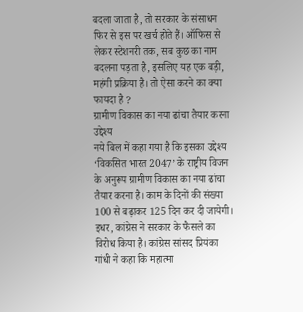बदला जाता है, तो सरकार के संसाधन फिर से इस पर खर्च होते हैं। ऑफिस से लेकर स्टेशनरी तक, सब कुछ का नाम बदलना पड़ता है, इसलिए यह एक बड़ी, महंगी प्रक्रिया है। तो ऐसा करने का क्या फायदा है ?
ग्रामीण विकास का नया ढांचा तैयार करना उद्देश्य
नये बिल में कहा गया है कि इसका उद्देश्य ‘विकसित भारत 2047’ के राष्ट्रीय विजन के अनुरूप ग्रामीण विकास का नया ढांचा तैयार करना है। काम के दिनों की संख्या 100 से बढ़ाकर 125 दिन कर दी जायेगी। इधर, कांग्रेस ने सरकार के फैसले का विरोध किया है। कांग्रेस सांसद प्रियंका गांधी ने कहा कि महात्मा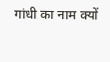गांधी का नाम क्यों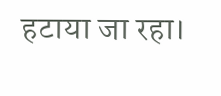हटाया जा रहा।